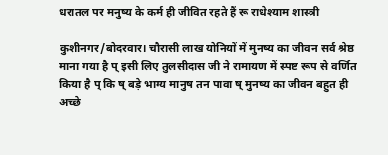धरातल पर मनुष्य के कर्म ही जीवित रहते हैं रू राधेश्याम शास्त्री

कुशीनगर/बोदरवार। चौरासी लाख योनियों में मुनष्य का जीवन सर्व श्रेष्ठ माना गया है प् इसी लिए तुलसीदास जी ने रामायण में स्पष्ट रूप से वर्णित किया है प् कि ष् बड़े भाग्य मानुष तन पावा ष् मुनष्य का जीवन बहुत ही अच्छे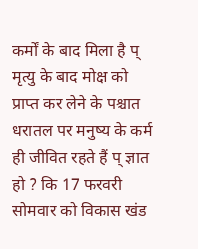कर्मों के बाद मिला है प् मृत्यु के बाद मोक्ष को प्राप्त कर लेने के पश्चात धरातल पर मनुष्य के कर्म ही जीवित रहते हैं प् ज्ञात हो ? कि 17 फरवरी सोमवार को विकास खंड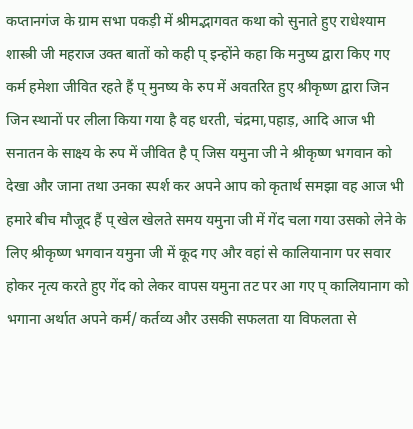कप्तानगंज के ग्राम सभा पकड़ी में श्रीमद्भागवत कथा को सुनाते हुए राधेश्याम शास्त्री जी महराज उक्त बातों को कही प् इन्होंने कहा कि मनुष्य द्वारा किए गए कर्म हमेशा जीवित रहते हैं प् मुनष्य के रुप में अवतरित हुए श्रीकृष्ण द्वारा जिन जिन स्थानों पर लीला किया गया है वह धरती, चंद्रमा,पहाड़, आदि आज भी सनातन के साक्ष्य के रुप में जीवित है प् जिस यमुना जी ने श्रीकृष्ण भगवान को देखा और जाना तथा उनका स्पर्श कर अपने आप को कृतार्थ समझा वह आज भी हमारे बीच मौजूद हैं प् खेल खेलते समय यमुना जी में गेंद चला गया उसको लेने के लिए श्रीकृष्ण भगवान यमुना जी में कूद गए और वहां से कालियानाग पर सवार होकर नृत्य करते हुए गेंद को लेकर वापस यमुना तट पर आ गए प् कालियानाग को भगाना अर्थात अपने कर्म/ कर्तव्य और उसकी सफलता या विफलता से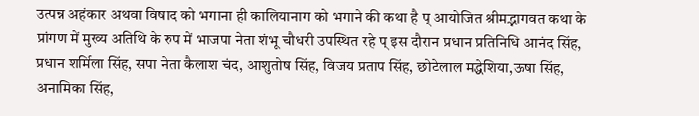उत्पन्न अहंकार अथवा विषाद को भगाना ही कालियानाग को भगाने की कथा है प् आयोजित श्रीमद्भागवत कथा के प्रांगण में मुख्य अतिथि के रुप में भाजपा नेता शंभू चौधरी उपस्थित रहे प् इस दौरान प्रधान प्रतिनिधि आनंद सिंह, प्रधान शर्मिला सिंह, सपा नेता कैलाश चंद, आशुतोष सिंह, विजय प्रताप सिंह, छोटेलाल मद्धेशिया,ऊषा सिंह, अनामिका सिंह,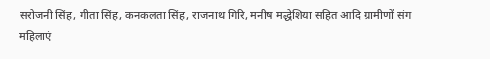सरोजनी सिंह, गीता सिंह, कनकलता सिंह, राजनाथ गिरि, मनीष मद्धेशिया सहित आदि ग्रामीणों संग महिलाएं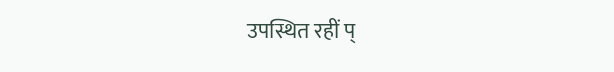उपस्थित रहीं प्